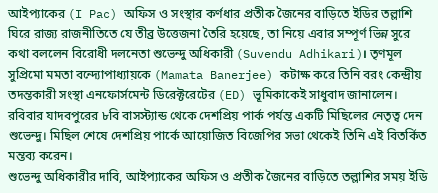আইপ্যাকের (I Pac) অফিস ও সংস্থার কর্ণধার প্রতীক জৈনের বাড়িতে ইডির তল্লাশি ঘিরে রাজ্য রাজনীতিতে যে তীব্র উত্তেজনা তৈরি হয়েছে, তা নিয়ে এবার সম্পূর্ণ ভিন্ন সুরে কথা বললেন বিরোধী দলনেতা শুভেন্দু অধিকারী (Suvendu Adhikari)। তৃণমূল সুপ্রিমো মমতা বন্দ্যোপাধ্যায়কে (Mamata Banerjee) কটাক্ষ করে তিনি বরং কেন্দ্রীয় তদন্তকারী সংস্থা এনফোর্সমেন্ট ডিরেক্টরেটের (ED) ভূমিকাকেই সাধুবাদ জানালেন। রবিবার যাদবপুরের ৮বি বাসস্ট্যান্ড থেকে দেশপ্রিয় পার্ক পর্যন্ত একটি মিছিলের নেতৃত্ব দেন শুভেন্দু। মিছিল শেষে দেশপ্রিয় পার্কে আয়োজিত বিজেপির সভা থেকেই তিনি এই বিতর্কিত মন্তব্য করেন।
শুভেন্দু অধিকারীর দাবি, আইপ্যাকের অফিস ও প্রতীক জৈনের বাড়িতে তল্লাশির সময় ইডি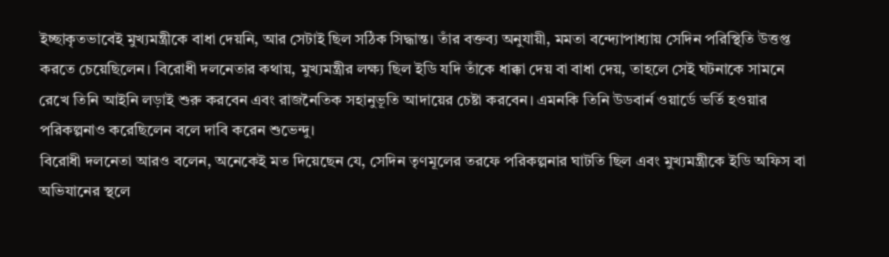ইচ্ছাকৃতভাবেই মুখ্যমন্ত্রীকে বাধা দেয়নি, আর সেটাই ছিল সঠিক সিদ্ধান্ত। তাঁর বক্তব্য অনুযায়ী, মমতা বন্দ্যোপাধ্যায় সেদিন পরিস্থিতি উত্তপ্ত করতে চেয়েছিলেন। বিরোধী দলনেতার কথায়, মুখ্যমন্ত্রীর লক্ষ্য ছিল ইডি যদি তাঁকে ধাক্কা দেয় বা বাধা দেয়, তাহলে সেই ঘটনাকে সামনে রেখে তিনি আইনি লড়াই শুরু করবেন এবং রাজনৈতিক সহানুভূতি আদায়ের চেষ্টা করবেন। এমনকি তিনি উডবার্ন ওয়ার্ডে ভর্তি হওয়ার পরিকল্পনাও করেছিলেন বলে দাবি করেন শুভেন্দু।
বিরোধী দলনেতা আরও বলেন, অনেকেই মত দিয়েছেন যে, সেদিন তৃণমূলের তরফে পরিকল্পনার ঘাটতি ছিল এবং মুখ্যমন্ত্রীকে ইডি অফিস বা অভিযানের স্থলে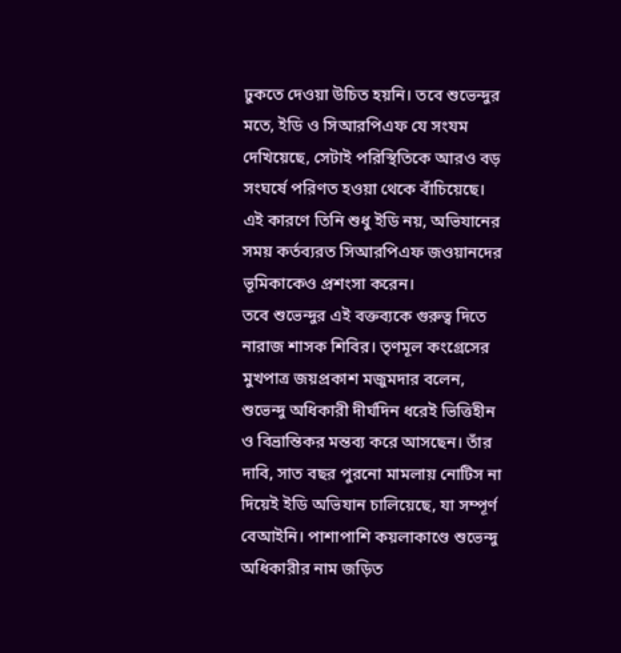ঢুকতে দেওয়া উচিত হয়নি। তবে শুভেন্দুর মতে, ইডি ও সিআরপিএফ যে সংযম দেখিয়েছে, সেটাই পরিস্থিতিকে আরও বড় সংঘর্ষে পরিণত হওয়া থেকে বাঁচিয়েছে। এই কারণে তিনি শুধু ইডি নয়, অভিযানের সময় কর্তব্যরত সিআরপিএফ জওয়ানদের ভূমিকাকেও প্রশংসা করেন।
তবে শুভেন্দুর এই বক্তব্যকে গুরুত্ব দিতে নারাজ শাসক শিবির। তৃণমূল কংগ্রেসের মুখপাত্র জয়প্রকাশ মজুমদার বলেন, শুভেন্দু অধিকারী দীর্ঘদিন ধরেই ভিত্তিহীন ও বিভ্রান্তিকর মন্তব্য করে আসছেন। তাঁর দাবি, সাত বছর পুরনো মামলায় নোটিস না দিয়েই ইডি অভিযান চালিয়েছে, যা সম্পূর্ণ বেআইনি। পাশাপাশি কয়লাকাণ্ডে শুভেন্দু অধিকারীর নাম জড়িত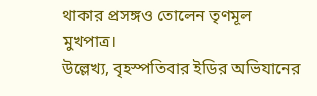থাকার প্রসঙ্গও তোলেন তৃণমূল মুখপাত্র।
উল্লেখ্য, বৃহস্পতিবার ইডির অভিযানের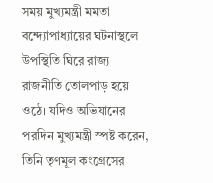সময় মুখ্যমন্ত্রী মমতা বন্দ্যোপাধ্যায়ের ঘটনাস্থলে উপস্থিতি ঘিরে রাজ্য রাজনীতি তোলপাড় হয়ে ওঠে। যদিও অভিযানের পরদিন মুখ্যমন্ত্রী স্পষ্ট করেন, তিনি তৃণমূল কংগ্রেসের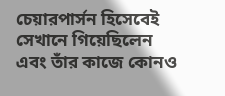চেয়ারপার্সন হিসেবেই সেখানে গিয়েছিলেন এবং তাঁর কাজে কোনও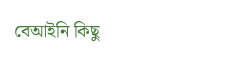বেআইনি কিছু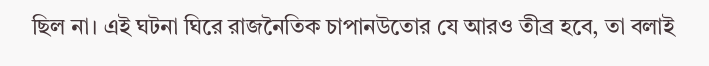ছিল না। এই ঘটনা ঘিরে রাজনৈতিক চাপানউতোর যে আরও তীব্র হবে, তা বলাই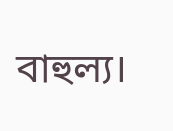বাহুল্য।